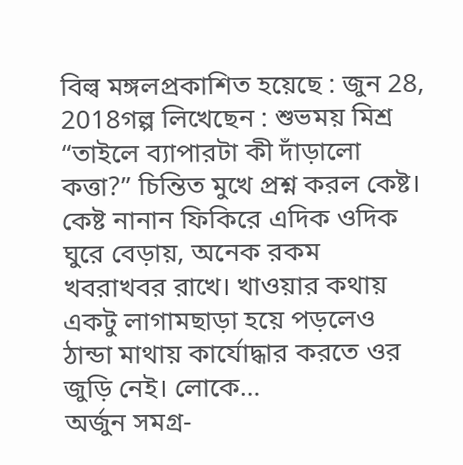বিল্ব মঙ্গলপ্রকাশিত হয়েছে : জুন 28, 2018গল্প লিখেছেন : শুভময় মিশ্র “তাইলে ব্যাপারটা কী দাঁড়ালো কত্তা?” চিন্তিত মুখে প্রশ্ন করল কেষ্ট। কেষ্ট নানান ফিকিরে এদিক ওদিক ঘুরে বেড়ায়, অনেক রকম খবরাখবর রাখে। খাওয়ার কথায় একটু লাগামছাড়া হয়ে পড়লেও ঠান্ডা মাথায় কার্যোদ্ধার করতে ওর জুড়ি নেই। লোকে…
অর্জুন সমগ্র-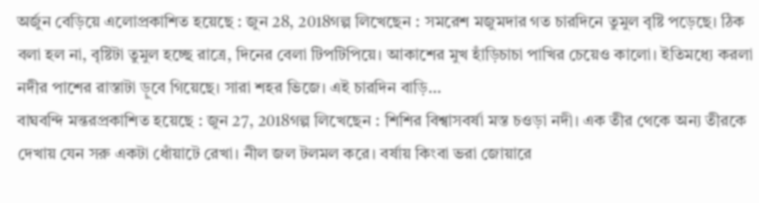অর্জুন বেড়িয়ে এলোপ্রকাশিত হয়েছে : জুন 28, 2018গল্প লিখেছেন : সমরেশ মজুমদার গত চারদিনে তুমুল বৃষ্টি পড়েছে। ঠিক বলা হল না, বৃষ্টিটা তুমুল হচ্ছে রাত্রে, দিনের বেলা টিপটিপিয়ে। আকাশের মুখ হাঁড়িচাচা পাখির চেয়েও কালো। ইতিমধ্যে করলা নদীর পাশের রাস্তাটা ড়ুবে গিয়েছে। সারা শহর ভিজে। এই চারদিন বাড়ি…
বাঘবন্দি মন্তরপ্রকাশিত হয়েছে : জুন 27, 2018গল্প লিখেছেন : শিশির বিশ্বাসবর্ষা মস্ত চওড়া নদী। এক তীর থেকে অন্য তীরকে দেখায় যেন সরু একটা ধোঁয়াটে রেখা। নীল জল টলমল করে। বর্ষায় কিংবা ভরা জোয়ারে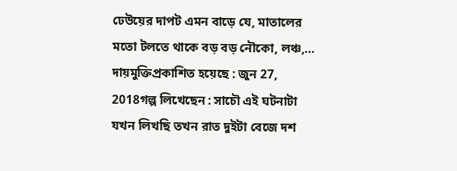ঢেউয়ের দাপট এমন বাড়ে যে, মাতালের মতো টলতে থাকে বড় বড় নৌকো, লঞ্চ,…
দায়মুক্তিপ্রকাশিত হয়েছে : জুন 27, 2018গল্প লিখেছেন : সাচৌ এই ঘটনাটা যখন লিখছি তখন রাত দুইটা বেজে দশ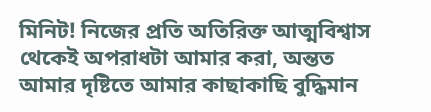মিনিট! নিজের প্রতি অতিরিক্ত আত্মবিশ্বাস থেকেই অপরাধটা আমার করা, অন্তত আমার দৃষ্টিতে আমার কাছাকাছি বুদ্ধিমান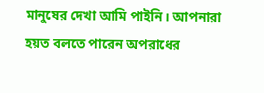মানুষের দেখা আমি পাইনি। আপনারা হয়ত বলতে পারেন অপরাধের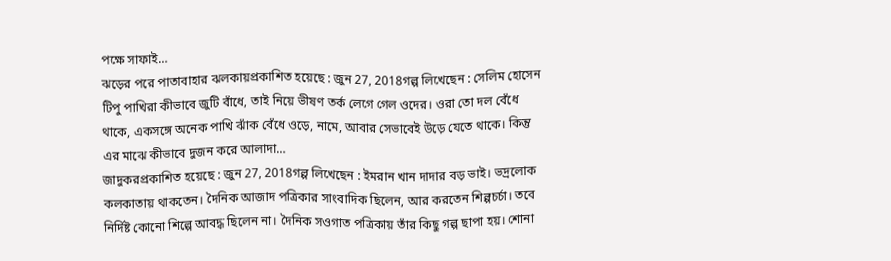পক্ষে সাফাই…
ঝড়ের পরে পাতাবাহার ঝলকায়প্রকাশিত হয়েছে : জুন 27, 2018গল্প লিখেছেন : সেলিম হোসেন টিপু পাখিরা কীভাবে জুটি বাঁধে, তাই নিয়ে ভীষণ তর্ক লেগে গেল ওদের। ওরা তো দল বেঁধে থাকে, একসঙ্গে অনেক পাখি ঝাঁক বেঁধে ওড়ে, নামে, আবার সেভাবেই উড়ে যেতে থাকে। কিন্তু এর মাঝে কীভাবে দুজন করে আলাদা…
জাদুকরপ্রকাশিত হয়েছে : জুন 27, 2018গল্প লিখেছেন : ইমরান খান দাদার বড় ভাই। ভদ্রলোক কলকাতায় থাকতেন। দৈনিক আজাদ পত্রিকার সাংবাদিক ছিলেন, আর করতেন শিল্পচর্চা। তবে নির্দিষ্ট কোনো শিল্পে আবদ্ধ ছিলেন না। দৈনিক সওগাত পত্রিকায় তাঁর কিছু গল্প ছাপা হয়। শোনা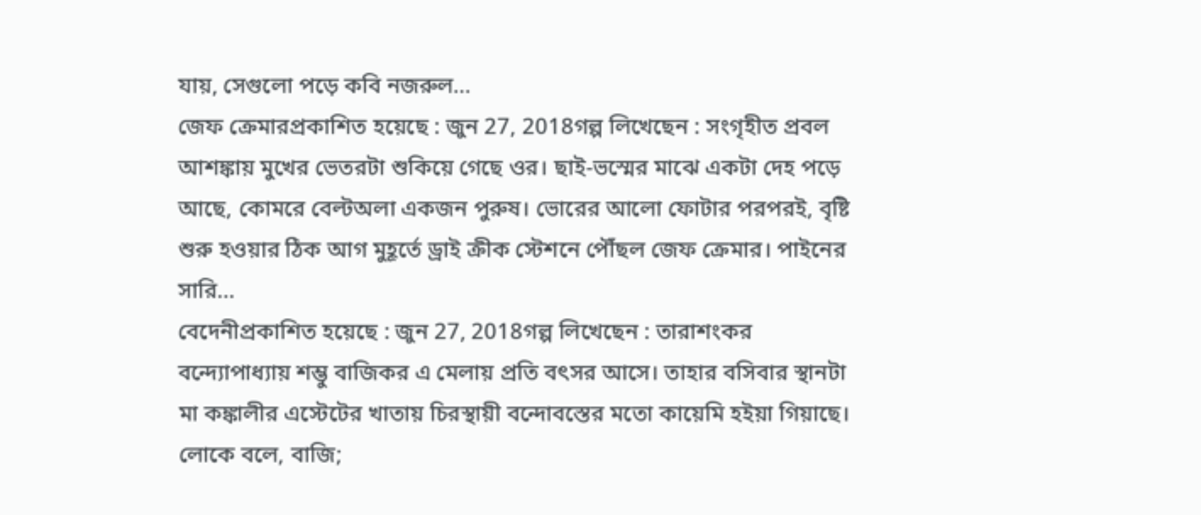যায়, সেগুলো পড়ে কবি নজরুল…
জেফ ক্রেমারপ্রকাশিত হয়েছে : জুন 27, 2018গল্প লিখেছেন : সংগৃহীত প্রবল আশঙ্কায় মুখের ভেতরটা শুকিয়ে গেছে ওর। ছাই-ভস্মের মাঝে একটা দেহ পড়ে আছে, কোমরে বেল্টঅলা একজন পুরুষ। ভোরের আলো ফোটার পরপরই, বৃষ্টি শুরু হওয়ার ঠিক আগ মুহূর্তে ড্রাই ক্রীক স্টেশনে পৌঁছল জেফ ক্রেমার। পাইনের সারি…
বেদেনীপ্রকাশিত হয়েছে : জুন 27, 2018গল্প লিখেছেন : তারাশংকর বন্দ্যোপাধ্যায় শম্ভু বাজিকর এ মেলায় প্রতি বৎসর আসে। তাহার বসিবার স্থানটা মা কঙ্কালীর এস্টেটের খাতায় চিরস্থায়ী বন্দোবস্তের মতো কায়েমি হইয়া গিয়াছে। লোকে বলে, বাজি;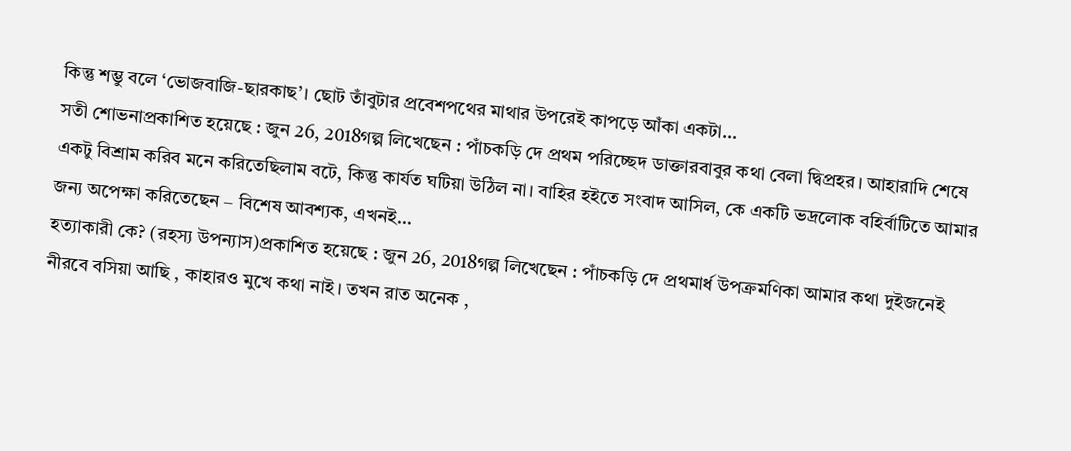কিন্তু শম্ভু বলে ‘ভোজবাজি-ছারকাছ’। ছোট তাঁবুটার প্রবেশপথের মাথার উপরেই কাপড়ে আঁকা একটা…
সতী শোভনাপ্রকাশিত হয়েছে : জুন 26, 2018গল্প লিখেছেন : পাঁচকড়ি দে প্রথম পরিচ্ছেদ ডাক্তারবাবুর কথা বেলা দ্বিপ্রহর। আহারাদি শেষে একটু বিশ্রাম করিব মনে করিতেছিলাম বটে, কিন্তু কার্যত ঘটিয়া উঠিল না। বাহির হইতে সংবাদ আসিল, কে একটি ভদ্রলোক বহির্বাটিতে আমার জন্য অপেক্ষা করিতেছেন – বিশেষ আবশ্যক, এখনই…
হত্যাকারী কে? (রহস্য উপন্যাস)প্রকাশিত হয়েছে : জুন 26, 2018গল্প লিখেছেন : পাঁচকড়ি দে প্রথমার্ধ উপক্রমণিকা আমার কথা দুইজনেই নীরবে বসিয়া আছি , কাহারও মুখে কথা নাই। তখন রাত অনেক ,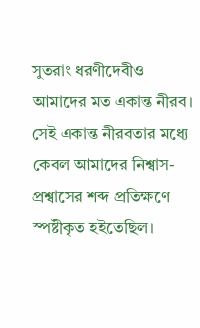সুতরাং ধরণীদেবীও আমাদের মত একান্ত নীরব। সেই একান্ত নীরবতার মধ্যে কেবল আমাদের নিশ্বাস-প্রশ্বাসের শব্দ প্রতিক্ষণে স্পষ্টীকৃত হইতেছিল।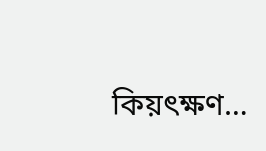কিয়ৎক্ষণ…